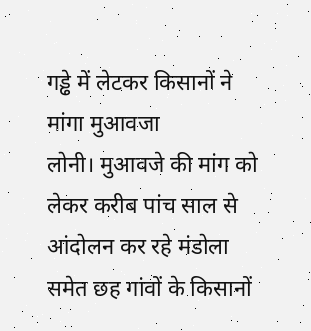गड्ढे में लेटकर किसानों ने मांगा मुआवजा
लोनी। मुआवजे की मांग को लेकर करीब पांच साल से आंदोलन कर रहे मंडोला समेत छह गांवों के किसानों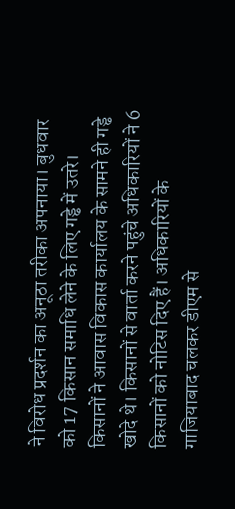ने विरोध प्रदर्शन का अनूठा तरीका अपनाया। बुधवार को 17 किसान समाधि लेने के लिए गड्ढे में उतरे। किसानों ने आवास विकास कार्यालय के सामने ही गड्ढे खोदे थे। किसानों से वार्ता करने पहुंचे अधिकारियों ने 6 किसानों को नोटिस दिए हैं। अधिकारियों के गाजियाबाद चलकर डीएम से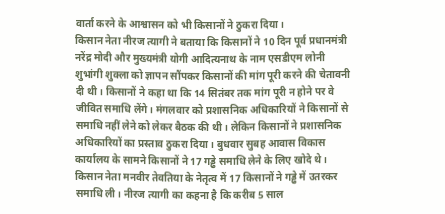वार्ता करने के आश्वासन को भी किसानों ने ठुकरा दिया।
किसान नेता नीरज त्यागी ने बताया कि किसानों ने 10 दिन पूर्व प्रधानमंत्री नरेंद्र मोदी और मुख्यमंत्री योगी आदित्यनाथ के नाम एसडीएम लोनी शुभांगी शुक्ला को ज्ञापन सौंपकर किसानों की मांग पूरी करने की चेतावनी दी थी। किसानों ने कहा था कि 14 सितंबर तक मांग पूरी न होने पर वे जीवित समाधि लेंगे। मंगलवार को प्रशासनिक अधिकारियों ने किसानों से समाधि नहीं लेने को लेकर बैठक की थी। लेकिन किसानों ने प्रशासनिक अधिकारियों का प्रस्ताव ठुकरा दिया। बुधवार सुबह आवास विकास कार्यालय के सामने किसानों ने 17 गड्ढे समाधि लेने के लिए खोदे थे। किसान नेता मनवीर तेवतिया के नेतृत्व में 17 किसानों ने गड्ढे में उतरकर समाधि ली। नीरज त्यागी का कहना है कि करीब 5 साल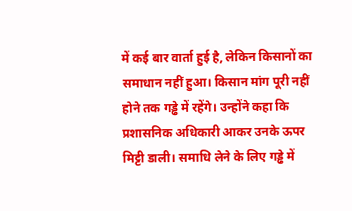में कई बार वार्ता हुई है, लेकिन किसानों का समाधान नहीं हुआ। किसान मांग पूरी नहीं होने तक गड्ढे में रहेंगे। उन्होंने कहा कि प्रशासनिक अधिकारी आकर उनके ऊपर मिट्टी डाली। समाधि लेने के लिए गड्ढे में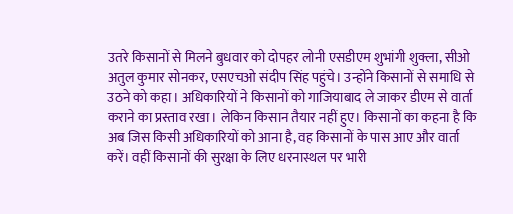उतरे किसानों से मिलने बुधवार को दोपहर लोनी एसडीएम शुभांगी शुक्ला, सीओ अतुल कुमार सोनकर, एसएचओ संदीप सिंह पहुंचे। उन्होंने किसानों से समाधि से उठने को कहा। अधिकारियों ने किसानों को गाजियाबाद ले जाकर डीएम से वार्ता कराने का प्रस्ताव रखा। लेकिन किसान तैयार नहीं हुए। किसानों का कहना है कि अब जिस किसी अधिकारियों को आना है, वह किसानों के पास आए और वार्ता करें। वहीं किसानों की सुरक्षा के लिए धरनास्थल पर भारी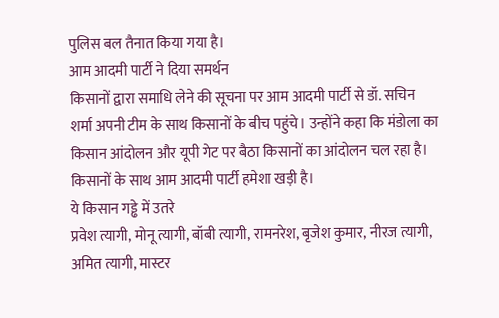पुलिस बल तैनात किया गया है।
आम आदमी पार्टी ने दिया समर्थन
किसानों द्वारा समाधि लेने की सूचना पर आम आदमी पार्टी से डॉ. सचिन शर्मा अपनी टीम के साथ किसानों के बीच पहुंचे। उन्होंने कहा कि मंडोला का किसान आंदोलन और यूपी गेट पर बैठा किसानों का आंदोलन चल रहा है। किसानों के साथ आम आदमी पार्टी हमेशा खड़ी है।
ये किसान गड्ढे में उतरे
प्रवेश त्यागी, मोनू त्यागी, बॉबी त्यागी, रामनरेश, बृजेश कुमार, नीरज त्यागी, अमित त्यागी, मास्टर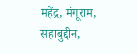महेंद्र, मंगूराम, सहाबुद्दीन,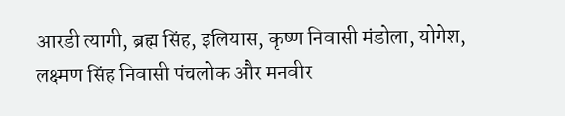आरडी त्यागी, ब्रह्म सिंह, इलियास, कृष्ण निवासी मंडोला, योगेश, लक्ष्मण सिंह निवासी पंचलोक और मनवीर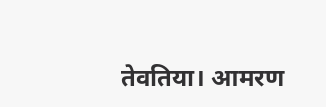तेवतिया। आमरण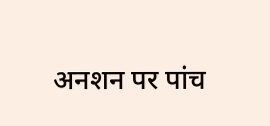अनशन पर पांच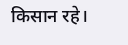किसान रहे।